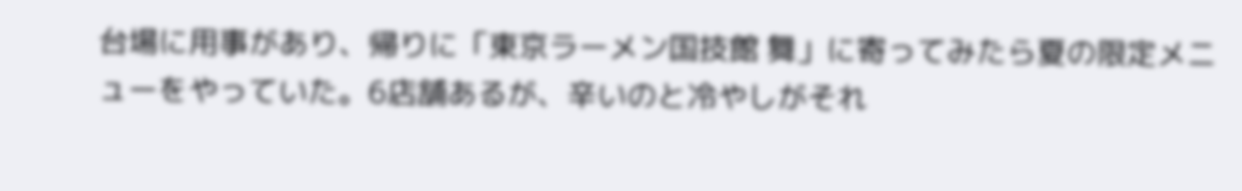台場に用事があり、帰りに「東京ラーメン国技館 舞」に寄ってみたら夏の限定メニューをやっていた。6店舗あるが、辛いのと冷やしがそれ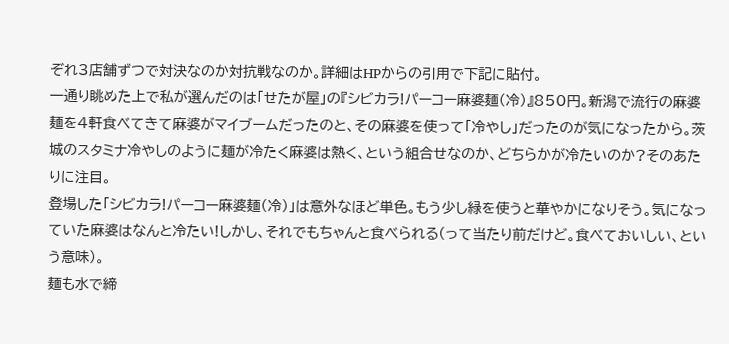ぞれ3店舗ずつで対決なのか対抗戦なのか。詳細はHPからの引用で下記に貼付。
一通り眺めた上で私が選んだのは「せたが屋」の『シビカラ!パーコー麻婆麺(冷)』850円。新潟で流行の麻婆麺を4軒食べてきて麻婆がマイブームだったのと、その麻婆を使って「冷やし」だったのが気になったから。茨城のスタミナ冷やしのように麺が冷たく麻婆は熱く、という組合せなのか、どちらかが冷たいのか?そのあたりに注目。
登場した「シビカラ!パーコー麻婆麺(冷)」は意外なほど単色。もう少し緑を使うと華やかになりそう。気になっていた麻婆はなんと冷たい!しかし、それでもちゃんと食べられる(って当たり前だけど。食べておいしい、という意味)。
麺も水で締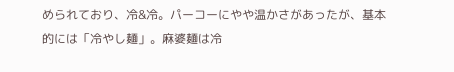められており、冷&冷。パーコーにやや温かさがあったが、基本的には「冷やし麺」。麻婆麺は冷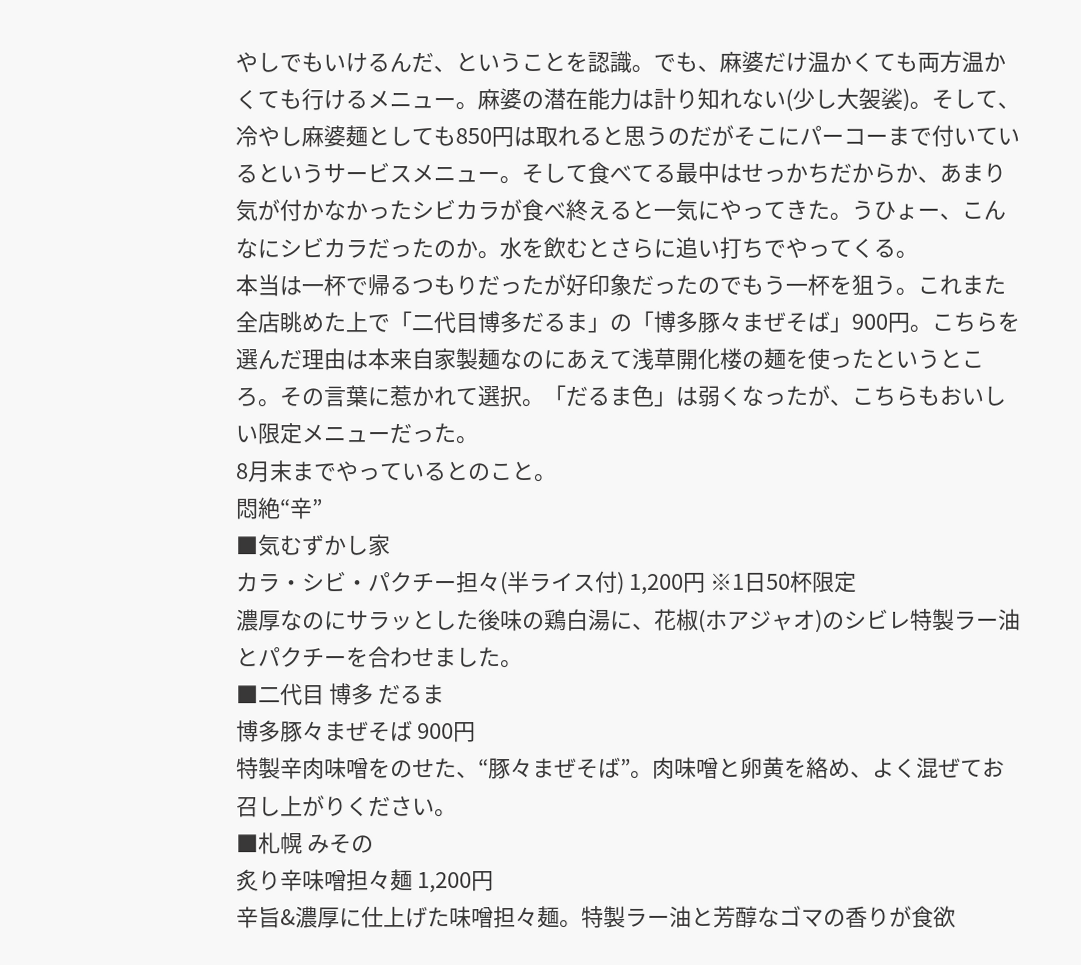やしでもいけるんだ、ということを認識。でも、麻婆だけ温かくても両方温かくても行けるメニュー。麻婆の潜在能力は計り知れない(少し大袈裟)。そして、冷やし麻婆麺としても850円は取れると思うのだがそこにパーコーまで付いているというサービスメニュー。そして食べてる最中はせっかちだからか、あまり気が付かなかったシビカラが食べ終えると一気にやってきた。うひょー、こんなにシビカラだったのか。水を飲むとさらに追い打ちでやってくる。
本当は一杯で帰るつもりだったが好印象だったのでもう一杯を狙う。これまた全店眺めた上で「二代目博多だるま」の「博多豚々まぜそば」900円。こちらを選んだ理由は本来自家製麺なのにあえて浅草開化楼の麺を使ったというところ。その言葉に惹かれて選択。「だるま色」は弱くなったが、こちらもおいしい限定メニューだった。
8月末までやっているとのこと。
悶絶“辛”
■気むずかし家
カラ・シビ・パクチー担々(半ライス付) 1,200円 ※1日50杯限定
濃厚なのにサラッとした後味の鶏白湯に、花椒(ホアジャオ)のシビレ特製ラー油とパクチーを合わせました。
■二代目 博多 だるま
博多豚々まぜそば 900円
特製辛肉味噌をのせた、“豚々まぜそば”。肉味噌と卵黄を絡め、よく混ぜてお召し上がりください。
■札幌 みその
炙り辛味噌担々麺 1,200円
辛旨&濃厚に仕上げた味噌担々麺。特製ラー油と芳醇なゴマの香りが食欲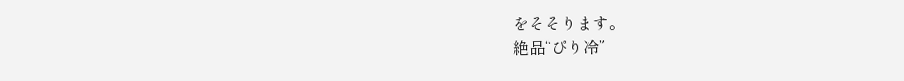をそそります。
絶品“ぴり冷”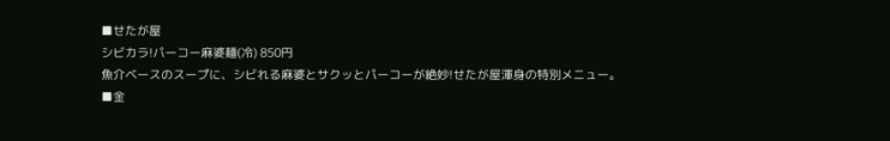■せたが屋
シビカラ!パーコー麻婆麺(冷) 850円
魚介ベースのスープに、シビれる麻婆とサクッとパーコーが絶妙!せたが屋渾身の特別メニュー。
■金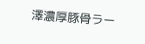澤濃厚豚骨ラー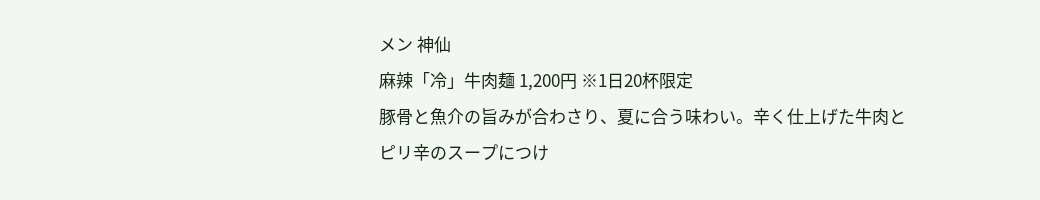メン 神仙
麻辣「冷」牛肉麺 1,200円 ※1日20杯限定
豚骨と魚介の旨みが合わさり、夏に合う味わい。辛く仕上げた牛肉とピリ辛のスープにつけ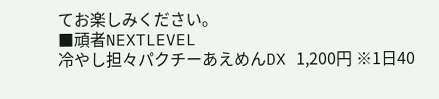てお楽しみください。
■頑者NEXTLEVEL
冷やし担々パクチーあえめんDX 1,200円 ※1日40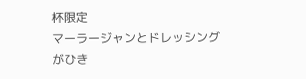杯限定
マーラージャンとドレッシングがひき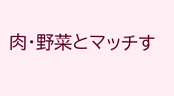肉・野菜とマッチす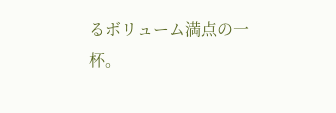るボリューム満点の一杯。